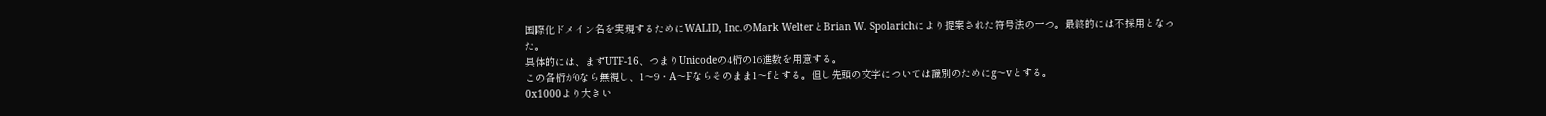国際化ドメイン名を実現するためにWALID, Inc.のMark WelterとBrian W. Spolarichにより提案された符号法の一つ。最終的には不採用となった。
具体的には、まずUTF-16、つまりUnicodeの4桁の16進数を用意する。
この各桁が0なら無視し、1〜9・A〜Fならそのまま1〜fとする。但し先頭の文字については識別のためにg〜vとする。
0x1000より大きい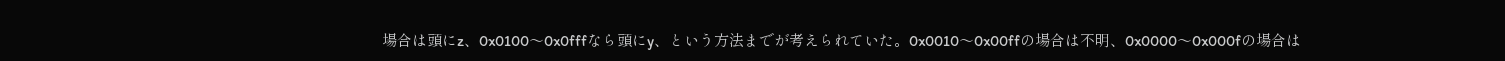場合は頭にz、0x0100〜0x0fffなら頭にy、という方法までが考えられていた。0x0010〜0x00ffの場合は不明、0x0000〜0x000fの場合は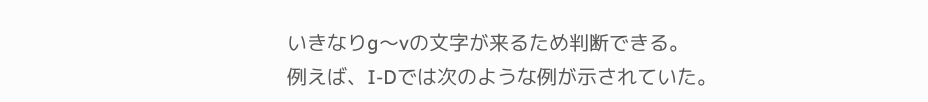いきなりg〜vの文字が来るため判断できる。
例えば、I-Dでは次のような例が示されていた。